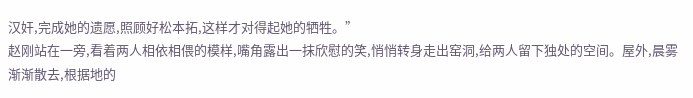汉奸,完成她的遗愿,照顾好松本拓,这样才对得起她的牺牲。”
赵刚站在一旁,看着两人相依相偎的模样,嘴角露出一抹欣慰的笑,悄悄转身走出窑洞,给两人留下独处的空间。屋外,晨雾渐渐散去,根据地的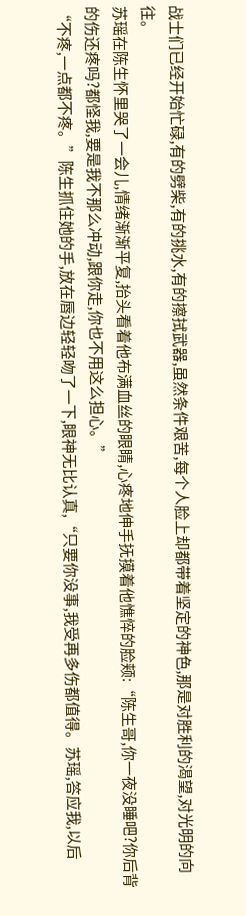战士们已经开始忙碌,有的劈柴,有的挑水,有的擦拭武器,虽然条件艰苦,每个人脸上却都带着坚定的神色,那是对胜利的渴望,对光明的向往。
苏瑶在陈生怀里哭了一会儿,情绪渐渐平复,抬头看着他布满血丝的眼睛,心疼地伸手抚摸着他憔悴的脸颊:“陈生哥,你一夜没睡吧?你后背的伤还疼吗?都怪我,要是我不那么冲动,跟你走,你也不用这么担心。”
“不疼,一点都不疼。”陈生抓住她的手,放在唇边轻轻吻了一下,眼神无比认真,“只要你没事,我受再多伤都值得。苏瑶,答应我,以后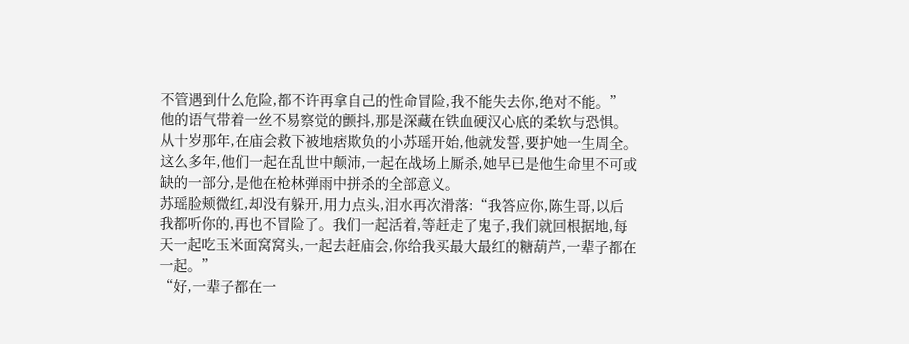不管遇到什么危险,都不许再拿自己的性命冒险,我不能失去你,绝对不能。”
他的语气带着一丝不易察觉的颤抖,那是深藏在铁血硬汉心底的柔软与恐惧。从十岁那年,在庙会救下被地痞欺负的小苏瑶开始,他就发誓,要护她一生周全。这么多年,他们一起在乱世中颠沛,一起在战场上厮杀,她早已是他生命里不可或缺的一部分,是他在枪林弹雨中拼杀的全部意义。
苏瑶脸颊微红,却没有躲开,用力点头,泪水再次滑落:“我答应你,陈生哥,以后我都听你的,再也不冒险了。我们一起活着,等赶走了鬼子,我们就回根据地,每天一起吃玉米面窝窝头,一起去赶庙会,你给我买最大最红的糖葫芦,一辈子都在一起。”
“好,一辈子都在一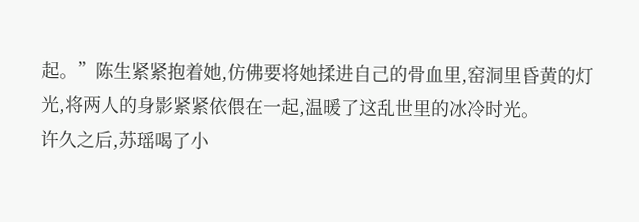起。”陈生紧紧抱着她,仿佛要将她揉进自己的骨血里,窑洞里昏黄的灯光,将两人的身影紧紧依偎在一起,温暖了这乱世里的冰冷时光。
许久之后,苏瑶喝了小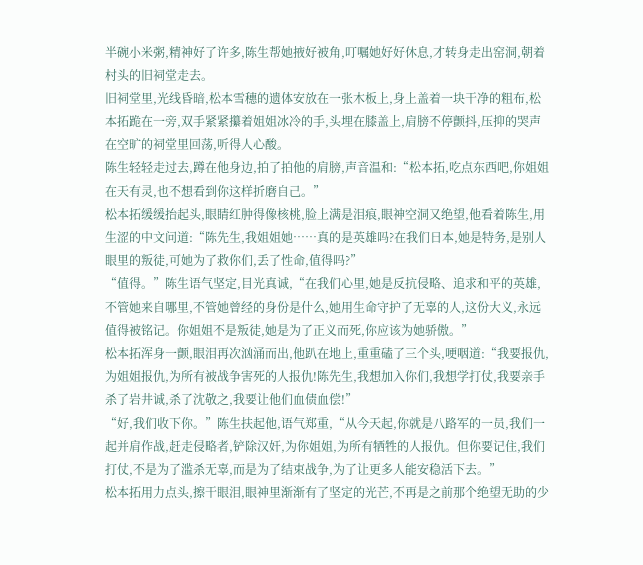半碗小米粥,精神好了许多,陈生帮她掖好被角,叮嘱她好好休息,才转身走出窑洞,朝着村头的旧祠堂走去。
旧祠堂里,光线昏暗,松本雪穗的遗体安放在一张木板上,身上盖着一块干净的粗布,松本拓跪在一旁,双手紧紧攥着姐姐冰冷的手,头埋在膝盖上,肩膀不停颤抖,压抑的哭声在空旷的祠堂里回荡,听得人心酸。
陈生轻轻走过去,蹲在他身边,拍了拍他的肩膀,声音温和:“松本拓,吃点东西吧,你姐姐在天有灵,也不想看到你这样折磨自己。”
松本拓缓缓抬起头,眼睛红肿得像核桃,脸上满是泪痕,眼神空洞又绝望,他看着陈生,用生涩的中文问道:“陈先生,我姐姐她……真的是英雄吗?在我们日本,她是特务,是别人眼里的叛徒,可她为了救你们,丢了性命,值得吗?”
“值得。”陈生语气坚定,目光真诚,“在我们心里,她是反抗侵略、追求和平的英雄,不管她来自哪里,不管她曾经的身份是什么,她用生命守护了无辜的人,这份大义,永远值得被铭记。你姐姐不是叛徒,她是为了正义而死,你应该为她骄傲。”
松本拓浑身一颤,眼泪再次汹涌而出,他趴在地上,重重磕了三个头,哽咽道:“我要报仇,为姐姐报仇,为所有被战争害死的人报仇!陈先生,我想加入你们,我想学打仗,我要亲手杀了岩井诚,杀了沈敬之,我要让他们血债血偿!”
“好,我们收下你。”陈生扶起他,语气郑重,“从今天起,你就是八路军的一员,我们一起并肩作战,赶走侵略者,铲除汉奸,为你姐姐,为所有牺牲的人报仇。但你要记住,我们打仗,不是为了滥杀无辜,而是为了结束战争,为了让更多人能安稳活下去。”
松本拓用力点头,擦干眼泪,眼神里渐渐有了坚定的光芒,不再是之前那个绝望无助的少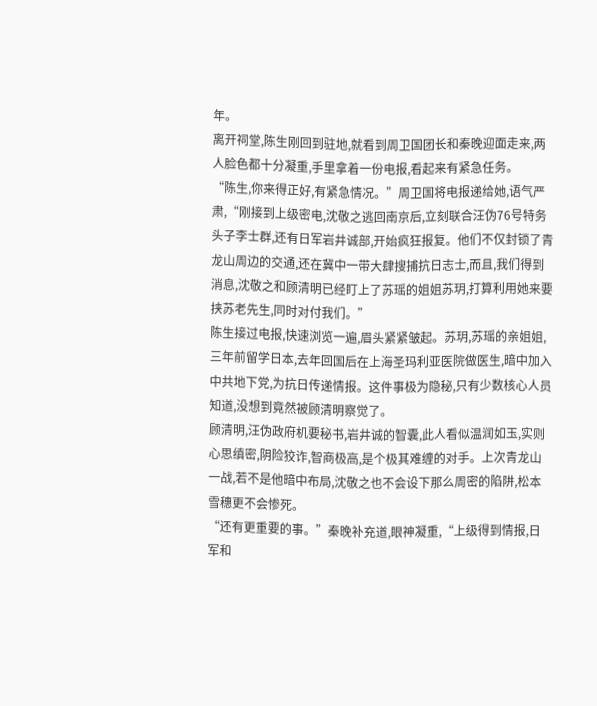年。
离开祠堂,陈生刚回到驻地,就看到周卫国团长和秦晚迎面走来,两人脸色都十分凝重,手里拿着一份电报,看起来有紧急任务。
“陈生,你来得正好,有紧急情况。”周卫国将电报递给她,语气严肃,“刚接到上级密电,沈敬之逃回南京后,立刻联合汪伪76号特务头子李士群,还有日军岩井诚部,开始疯狂报复。他们不仅封锁了青龙山周边的交通,还在冀中一带大肆搜捕抗日志士,而且,我们得到消息,沈敬之和顾清明已经盯上了苏瑶的姐姐苏玥,打算利用她来要挟苏老先生,同时对付我们。”
陈生接过电报,快速浏览一遍,眉头紧紧皱起。苏玥,苏瑶的亲姐姐,三年前留学日本,去年回国后在上海圣玛利亚医院做医生,暗中加入中共地下党,为抗日传递情报。这件事极为隐秘,只有少数核心人员知道,没想到竟然被顾清明察觉了。
顾清明,汪伪政府机要秘书,岩井诚的智囊,此人看似温润如玉,实则心思缜密,阴险狡诈,智商极高,是个极其难缠的对手。上次青龙山一战,若不是他暗中布局,沈敬之也不会设下那么周密的陷阱,松本雪穗更不会惨死。
“还有更重要的事。”秦晚补充道,眼神凝重,“上级得到情报,日军和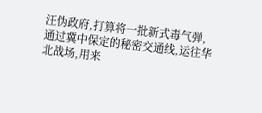汪伪政府,打算将一批新式毒气弹,通过冀中保定的秘密交通线,运往华北战场,用来